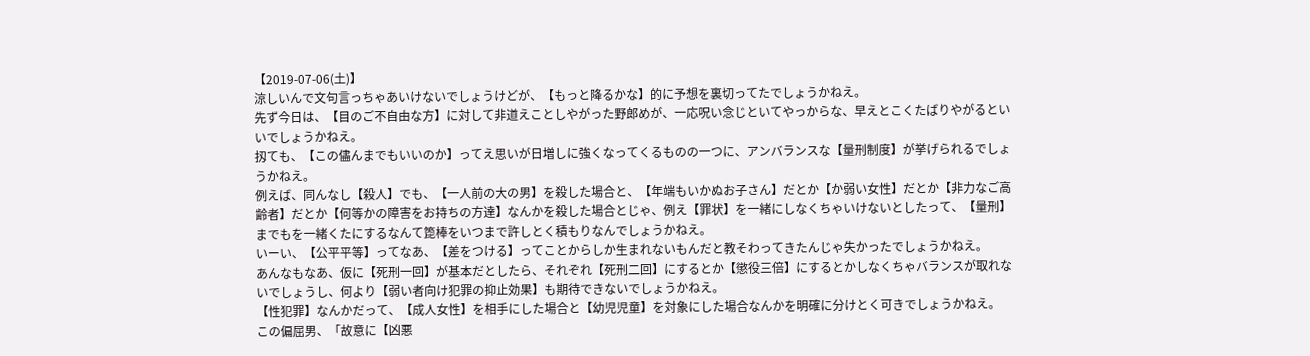【2019-07-06(土)】
涼しいんで文句言っちゃあいけないでしょうけどが、【もっと降るかな】的に予想を裏切ってたでしょうかねえ。
先ず今日は、【目のご不自由な方】に対して非道えことしやがった野郎めが、一応呪い念じといてやっからな、早えとこくたばりやがるといいでしょうかねえ。
扨ても、【この儘んまでもいいのか】ってえ思いが日増しに強くなってくるものの一つに、アンバランスな【量刑制度】が挙げられるでしょうかねえ。
例えば、同んなし【殺人】でも、【一人前の大の男】を殺した場合と、【年端もいかぬお子さん】だとか【か弱い女性】だとか【非力なご高齢者】だとか【何等かの障害をお持ちの方達】なんかを殺した場合とじゃ、例え【罪状】を一緒にしなくちゃいけないとしたって、【量刑】までもを一緒くたにするなんて箆棒をいつまで許しとく積もりなんでしょうかねえ。
いーい、【公平平等】ってなあ、【差をつける】ってことからしか生まれないもんだと教そわってきたんじゃ失かったでしょうかねえ。
あんなもなあ、仮に【死刑一回】が基本だとしたら、それぞれ【死刑二回】にするとか【懲役三倍】にするとかしなくちゃバランスが取れないでしょうし、何より【弱い者向け犯罪の抑止効果】も期待できないでしょうかねえ。
【性犯罪】なんかだって、【成人女性】を相手にした場合と【幼児児童】を対象にした場合なんかを明確に分けとく可きでしょうかねえ。
この偏屈男、「故意に【凶悪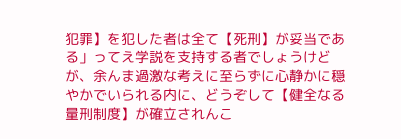犯罪】を犯した者は全て【死刑】が妥当である」ってえ学説を支持する者でしょうけどが、余んま過激な考えに至らずに心静かに穏やかでいられる内に、どうぞして【健全なる量刑制度】が確立されんこ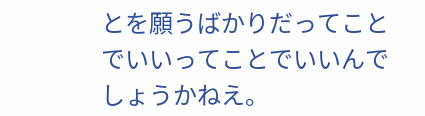とを願うばかりだってことでいいってことでいいんでしょうかねえ。